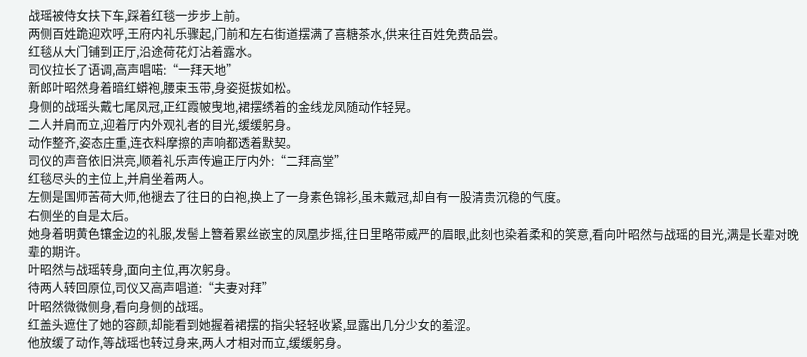战瑶被侍女扶下车,踩着红毯一步步上前。
两侧百姓跪迎欢呼,王府内礼乐骤起,门前和左右街道摆满了喜糖茶水,供来往百姓免费品尝。
红毯从大门铺到正厅,沿途荷花灯沾着露水。
司仪拉长了语调,高声唱喏:“一拜天地”
新郎叶昭然身着暗红蟒袍,腰束玉带,身姿挺拔如松。
身侧的战瑶头戴七尾凤冠,正红霞帔曳地,裙摆绣着的金线龙凤随动作轻晃。
二人并肩而立,迎着厅内外观礼者的目光,缓缓躬身。
动作整齐,姿态庄重,连衣料摩擦的声响都透着默契。
司仪的声音依旧洪亮,顺着礼乐声传遍正厅内外:“二拜高堂”
红毯尽头的主位上,并肩坐着两人。
左侧是国师苦荷大师,他褪去了往日的白袍,换上了一身素色锦衫,虽未戴冠,却自有一股清贵沉稳的气度。
右侧坐的自是太后。
她身着明黄色镶金边的礼服,发髻上簪着累丝嵌宝的凤凰步摇,往日里略带威严的眉眼,此刻也染着柔和的笑意,看向叶昭然与战瑶的目光,满是长辈对晚辈的期许。
叶昭然与战瑶转身,面向主位,再次躬身。
待两人转回原位,司仪又高声唱道:“夫妻对拜”
叶昭然微微侧身,看向身侧的战瑶。
红盖头遮住了她的容颜,却能看到她握着裙摆的指尖轻轻收紧,显露出几分少女的羞涩。
他放缓了动作,等战瑶也转过身来,两人才相对而立,缓缓躬身。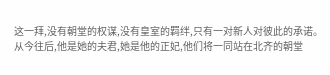这一拜,没有朝堂的权谋,没有皇室的羁绊,只有一对新人对彼此的承诺。
从今往后,他是她的夫君,她是他的正妃,他们将一同站在北齐的朝堂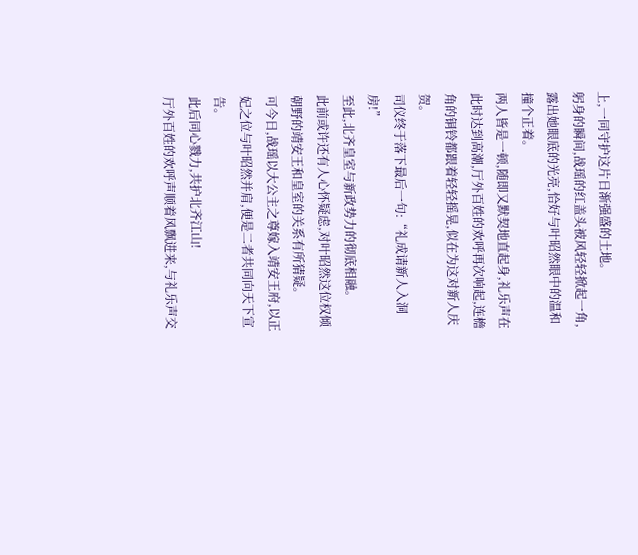上,一同守护这片日渐强盛的土地。
躬身的瞬间,战瑶的红盖头被风轻轻掀起一角,露出她眼底的光亮,恰好与叶昭然眼中的温和撞个正着。
两人皆是一顿,随即又默契地直起身,礼乐声在此时达到高潮,厅外百姓的欢呼再次响起,连檐角的铜铃都跟着轻轻摇晃,似在为这对新人庆贺。
司仪终于落下最后一句:“礼成请新人入洞房!”
至此,北齐皇室与新政势力的彻底相融。
此前或许还有人心怀疑虑,对叶昭然这位权倾朝野的靖安王和皇室的关系有所猜疑。
可今日,战瑶以大公主之尊嫁入靖安王府,以正妃之位与叶昭然并肩,便是二者共同向天下宣告。
此后同心戮力,共护北齐江山!
厅外百姓的欢呼声顺着风飘进来,与礼乐声交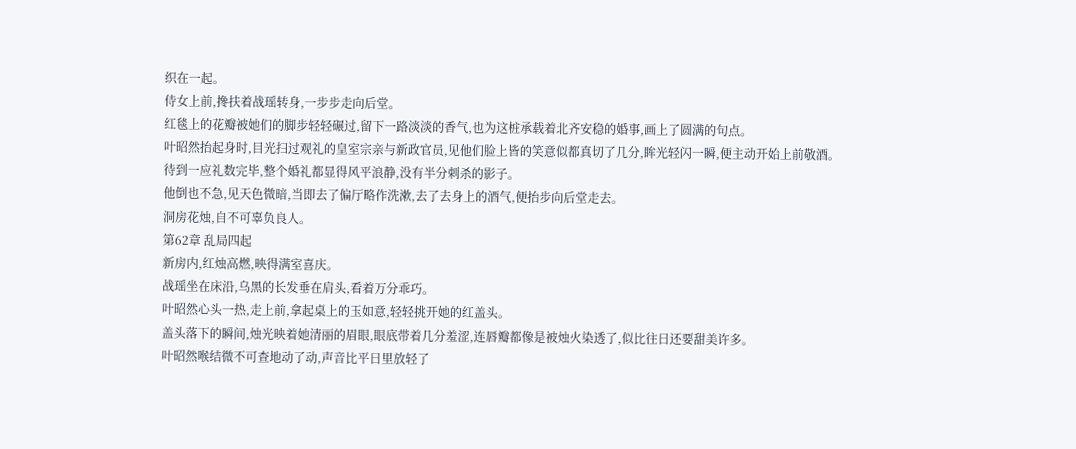织在一起。
侍女上前,搀扶着战瑶转身,一步步走向后堂。
红毯上的花瓣被她们的脚步轻轻碾过,留下一路淡淡的香气,也为这桩承载着北齐安稳的婚事,画上了圆满的句点。
叶昭然抬起身时,目光扫过观礼的皇室宗亲与新政官员,见他们脸上皆的笑意似都真切了几分,眸光轻闪一瞬,便主动开始上前敬酒。
待到一应礼数完毕,整个婚礼都显得风平浪静,没有半分刺杀的影子。
他倒也不急,见天色微暗,当即去了偏厅略作洗漱,去了去身上的酒气,便抬步向后堂走去。
洞房花烛,自不可辜负良人。
第62章 乱局四起
新房内,红烛高燃,映得满室喜庆。
战瑶坐在床沿,乌黑的长发垂在肩头,看着万分乖巧。
叶昭然心头一热,走上前,拿起桌上的玉如意,轻轻挑开她的红盖头。
盖头落下的瞬间,烛光映着她清丽的眉眼,眼底带着几分羞涩,连唇瓣都像是被烛火染透了,似比往日还要甜美许多。
叶昭然喉结微不可查地动了动,声音比平日里放轻了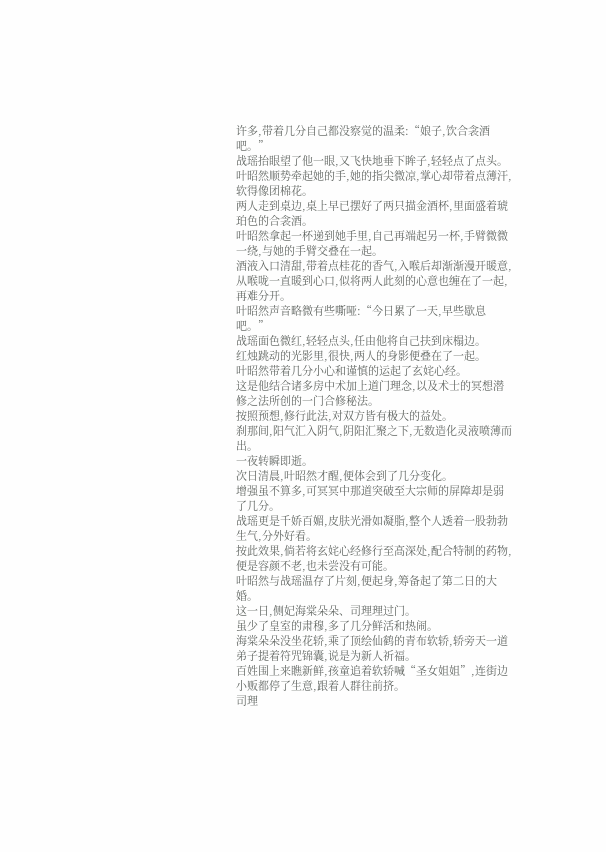许多,带着几分自己都没察觉的温柔:“娘子,饮合衾酒吧。”
战瑶抬眼望了他一眼,又飞快地垂下眸子,轻轻点了点头。
叶昭然顺势牵起她的手,她的指尖微凉,掌心却带着点薄汗,软得像团棉花。
两人走到桌边,桌上早已摆好了两只描金酒杯,里面盛着琥珀色的合衾酒。
叶昭然拿起一杯递到她手里,自己再端起另一杯,手臂微微一绕,与她的手臂交叠在一起。
酒液入口清甜,带着点桂花的香气,入喉后却渐渐漫开暖意,从喉咙一直暖到心口,似将两人此刻的心意也缠在了一起,再难分开。
叶昭然声音略微有些嘶哑:“今日累了一天,早些歇息吧。”
战瑶面色微红,轻轻点头,任由他将自己扶到床榻边。
红烛跳动的光影里,很快,两人的身影便叠在了一起。
叶昭然带着几分小心和谨慎的运起了玄姹心经。
这是他结合诸多房中术加上道门理念,以及术士的冥想潜修之法所创的一门合修秘法。
按照预想,修行此法,对双方皆有极大的益处。
刹那间,阳气汇入阴气,阴阳汇聚之下,无数造化灵液喷薄而出。
一夜转瞬即逝。
次日清晨,叶昭然才醒,便体会到了几分变化。
增强虽不算多,可冥冥中那道突破至大宗师的屏障却是弱了几分。
战瑶更是千娇百媚,皮肤光滑如凝脂,整个人透着一股勃勃生气,分外好看。
按此效果,倘若将玄姹心经修行至高深处,配合特制的药物,便是容颜不老,也未尝没有可能。
叶昭然与战瑶温存了片刻,便起身,筹备起了第二日的大婚。
这一日,侧妃海棠朵朵、司理理过门。
虽少了皇室的肃穆,多了几分鲜活和热闹。
海棠朵朵没坐花轿,乘了顶绘仙鹤的青布软轿,轿旁天一道弟子提着符咒锦囊,说是为新人祈福。
百姓围上来瞧新鲜,孩童追着软轿喊“圣女姐姐”,连街边小贩都停了生意,跟着人群往前挤。
司理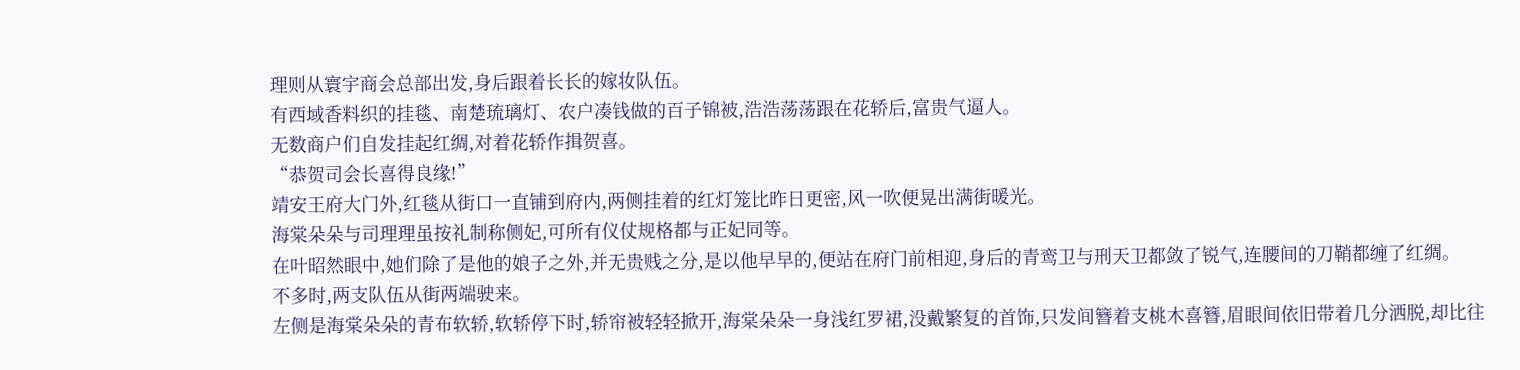理则从寰宇商会总部出发,身后跟着长长的嫁妆队伍。
有西域香料织的挂毯、南楚琉璃灯、农户凑钱做的百子锦被,浩浩荡荡跟在花轿后,富贵气逼人。
无数商户们自发挂起红绸,对着花轿作揖贺喜。
“恭贺司会长喜得良缘!”
靖安王府大门外,红毯从街口一直铺到府内,两侧挂着的红灯笼比昨日更密,风一吹便晃出满街暖光。
海棠朵朵与司理理虽按礼制称侧妃,可所有仪仗规格都与正妃同等。
在叶昭然眼中,她们除了是他的娘子之外,并无贵贱之分,是以他早早的,便站在府门前相迎,身后的青鸾卫与刑天卫都敛了锐气,连腰间的刀鞘都缠了红绸。
不多时,两支队伍从街两端驶来。
左侧是海棠朵朵的青布软轿,软轿停下时,轿帘被轻轻掀开,海棠朵朵一身浅红罗裙,没戴繁复的首饰,只发间簪着支桃木喜簪,眉眼间依旧带着几分洒脱,却比往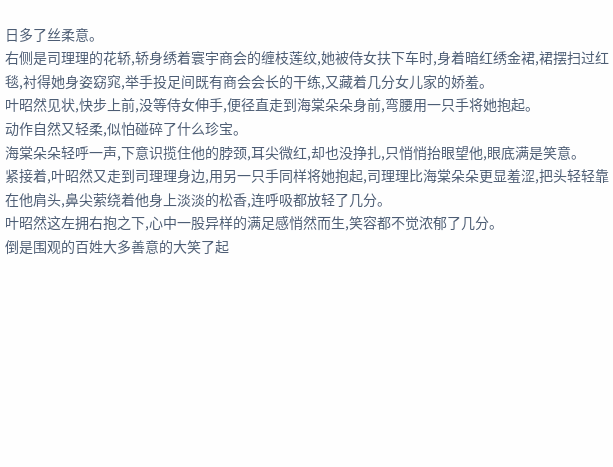日多了丝柔意。
右侧是司理理的花轿,轿身绣着寰宇商会的缠枝莲纹,她被侍女扶下车时,身着暗红绣金裙,裙摆扫过红毯,衬得她身姿窈窕,举手投足间既有商会会长的干练,又藏着几分女儿家的娇羞。
叶昭然见状,快步上前,没等侍女伸手,便径直走到海棠朵朵身前,弯腰用一只手将她抱起。
动作自然又轻柔,似怕碰碎了什么珍宝。
海棠朵朵轻呼一声,下意识揽住他的脖颈,耳尖微红,却也没挣扎,只悄悄抬眼望他,眼底满是笑意。
紧接着,叶昭然又走到司理理身边,用另一只手同样将她抱起,司理理比海棠朵朵更显羞涩,把头轻轻靠在他肩头,鼻尖萦绕着他身上淡淡的松香,连呼吸都放轻了几分。
叶昭然这左拥右抱之下,心中一股异样的满足感悄然而生,笑容都不觉浓郁了几分。
倒是围观的百姓大多善意的大笑了起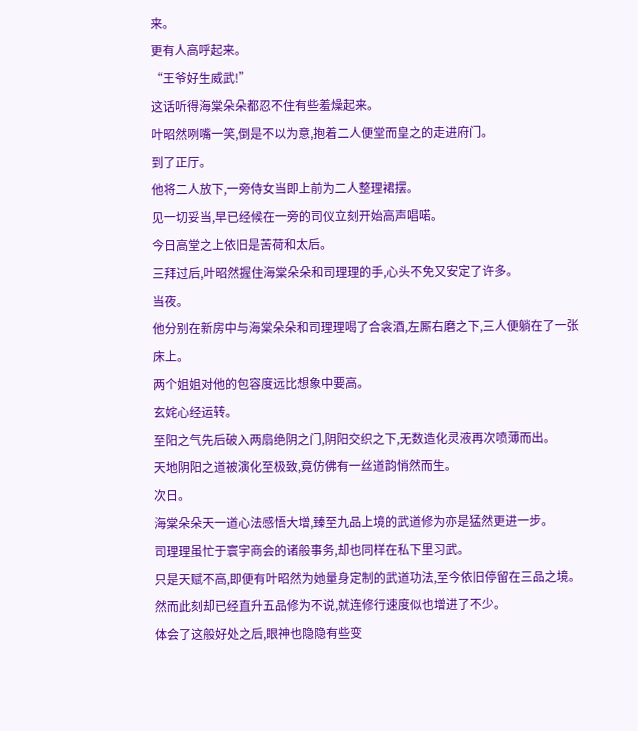来。
更有人高呼起来。
“王爷好生威武!”
这话听得海棠朵朵都忍不住有些羞燥起来。
叶昭然咧嘴一笑,倒是不以为意,抱着二人便堂而皇之的走进府门。
到了正厅。
他将二人放下,一旁侍女当即上前为二人整理裙摆。
见一切妥当,早已经候在一旁的司仪立刻开始高声唱喏。
今日高堂之上依旧是苦荷和太后。
三拜过后,叶昭然握住海棠朵朵和司理理的手,心头不免又安定了许多。
当夜。
他分别在新房中与海棠朵朵和司理理喝了合衾酒,左厮右磨之下,三人便躺在了一张床上。
两个姐姐对他的包容度远比想象中要高。
玄姹心经运转。
至阳之气先后破入两扇绝阴之门,阴阳交织之下,无数造化灵液再次喷薄而出。
天地阴阳之道被演化至极致,竟仿佛有一丝道韵悄然而生。
次日。
海棠朵朵天一道心法感悟大增,臻至九品上境的武道修为亦是猛然更进一步。
司理理虽忙于寰宇商会的诸般事务,却也同样在私下里习武。
只是天赋不高,即便有叶昭然为她量身定制的武道功法,至今依旧停留在三品之境。
然而此刻却已经直升五品修为不说,就连修行速度似也增进了不少。
体会了这般好处之后,眼神也隐隐有些变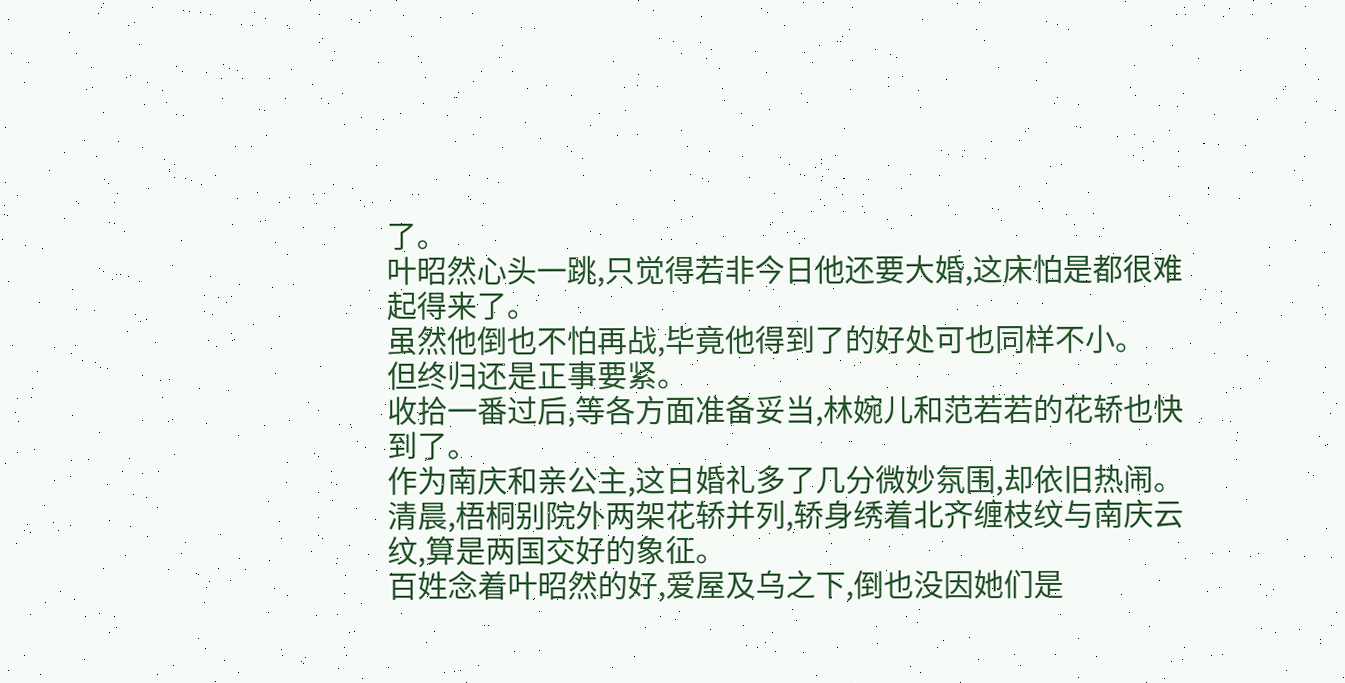了。
叶昭然心头一跳,只觉得若非今日他还要大婚,这床怕是都很难起得来了。
虽然他倒也不怕再战,毕竟他得到了的好处可也同样不小。
但终归还是正事要紧。
收拾一番过后,等各方面准备妥当,林婉儿和范若若的花轿也快到了。
作为南庆和亲公主,这日婚礼多了几分微妙氛围,却依旧热闹。
清晨,梧桐别院外两架花轿并列,轿身绣着北齐缠枝纹与南庆云纹,算是两国交好的象征。
百姓念着叶昭然的好,爱屋及乌之下,倒也没因她们是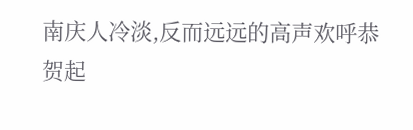南庆人冷淡,反而远远的高声欢呼恭贺起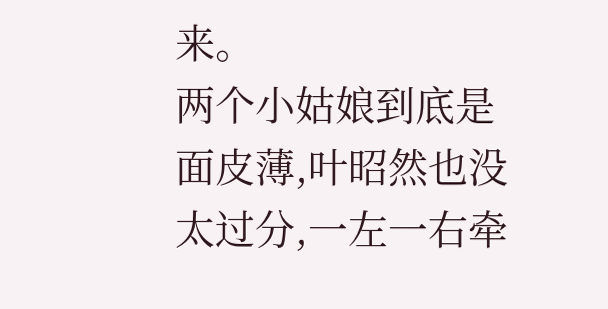来。
两个小姑娘到底是面皮薄,叶昭然也没太过分,一左一右牵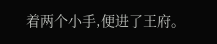着两个小手,便进了王府。